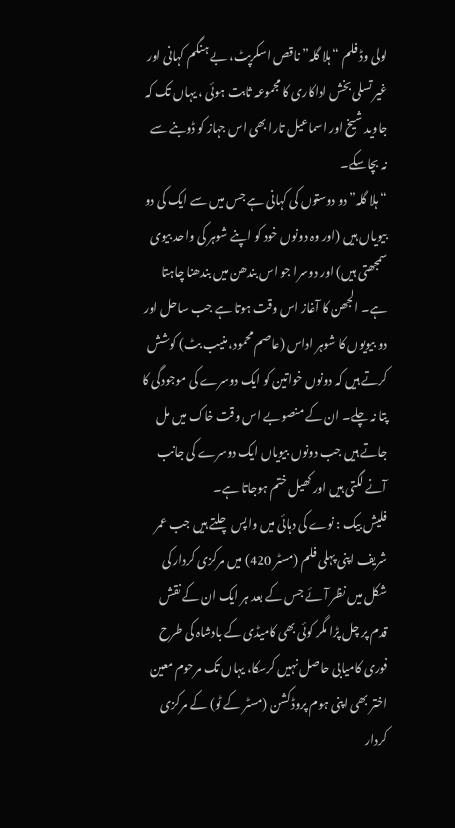لولی وڈ فلم “ہلا گلہ” ناقص اسکرپٹ، بے ہنگم کہانی اور غیر تسلی بخش اداکاری کا مجموعہ ثابت ہوئی ، یہاں تک کہ جاوید شیخ اور اسماعیل تارا بھی اس جہاز کو ڈوبنے سے نہ بچاسکے۔
“ہلا گلہ” دو دوستوں کی کہانی ہے جس میں سے ایک کی دو بیویاں ہیں (اور وہ دونوں خود کو اپنے شوہر کی واحد بیوی سمجھتی ہیں) اور دوسرا جو اس بندھن میں بندھنا چاہتا ہے۔ الجھن کا آغاز اس وقت ہوتا ہے جب ساحل اور دو بیویوں کا شوہر اداس (عاصم محمود، منیب بٹ) کوشش کرتے ہیں کہ دونوں خواتین کو ایک دوسرے کی موجودگی کا پتا نہ چلے۔ ان کے منصوبے اس وقت خاک میں مل جاتے ہیں جب دونوں بیویاں ایک دوسرے کی جانب آنے لگتی ہیں اور کھیل ختم ہوجاتا ہے۔
فلیش بیک : نوے کی دہائی میں واپس چلتے ہیں جب عمر شریف اپنی پہلی فلم (مسٹر 420) میں مرکزی کردار کی شکل میں نظر آئے جس کے بعد ہر ایک ان کے نقش قدم پر چل پڑا مگر کوئی بھی کامیڈی کے بادشاہ کی طرح فوری کامیابی حاصل نہیں کرسکا، یہاں تک مرحوم معین اختر بھی اپنی ہوم پروڈکشن (مسٹر کے ٹو) کے مرکزی کردار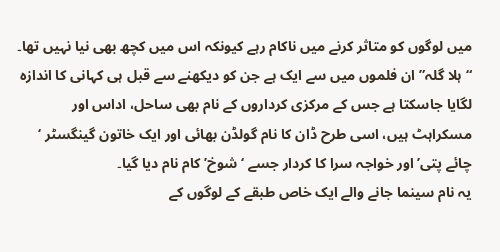میں لوگوں کو متاثر کرنے میں ناکام رہے کیونکہ اس میں کچھ بھی نیا نہیں تھا۔
“ہلا گلہ” ان فلموں میں سے ایک ہے جن کو دیکھنے سے قبل ہی کہانی کا اندازہ لگایا جاسکتا ہے جس کے مرکزی کرداروں کے نام بھی ساحل، اداس اور مسکراہٹ ہیں، اسی طرح ڈان کا نام گولڈن بھائی اور ایک خاتون گینگسٹر ‘ چائے پتی’ اور خواجہ سرا کا کردار جسے ‘ شوخ’ کام نام دیا گیا۔
یہ نام سینما جانے والے ایک خاص طبقے کے لوگوں کے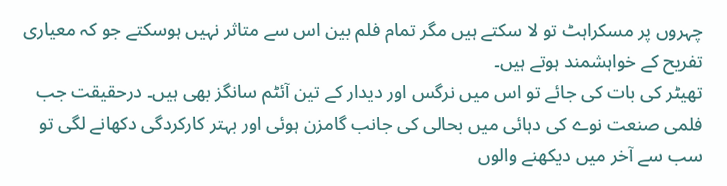چہروں پر مسکراہٹ تو لا سکتے ہیں مگر تمام فلم بین اس سے متاثر نہیں ہوسکتے جو کہ معیاری تفریح کے خواہشمند ہوتے ہیں۔
تھیٹر کی بات کی جائے تو اس میں نرگس اور دیدار کے تین آئٹم سانگز بھی ہیں۔ درحقیقت جب فلمی صنعت نوے کی دہائی میں بحالی کی جانب گامزن ہوئی اور بہتر کارکردگی دکھانے لگی تو سب سے آخر میں دیکھنے والوں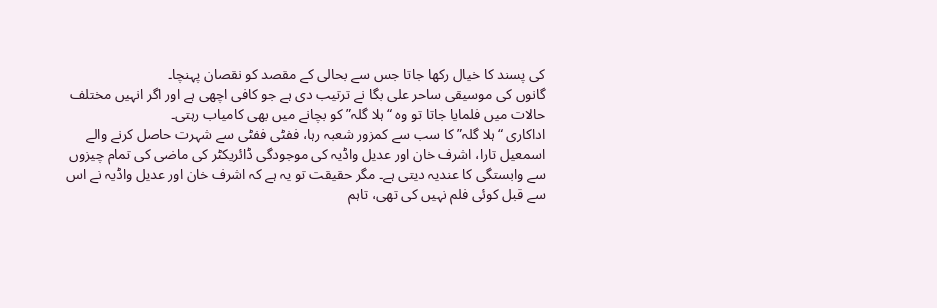کی پسند کا خیال رکھا جاتا جس سے بحالی کے مقصد کو نقصان پہنچا۔
گانوں کی موسیقی ساحر علی بگا نے ترتیب دی ہے جو کافی اچھی ہے اور اگر انہیں مختلف حالات میں فلمایا جاتا تو وہ “ہلا گلہ” کو بچانے میں بھی کامیاب رہتی۔
اداکاری “ہلا گلہ” کا سب سے کمزور شعبہ رہا، ففٹی ففٹی سے شہرت حاصل کرنے والے اسمعیل تارا، اشرف خان اور عدیل واڈیہ کی موجودگی ڈائریکٹر کی ماضی کی تمام چیزوں سے وابستگی کا عندیہ دیتی ہے۔ مگر حقیقت تو یہ ہے کہ اشرف خان اور عدیل واڈیہ نے اس سے قبل کوئی فلم نہیں کی تھی، تاہم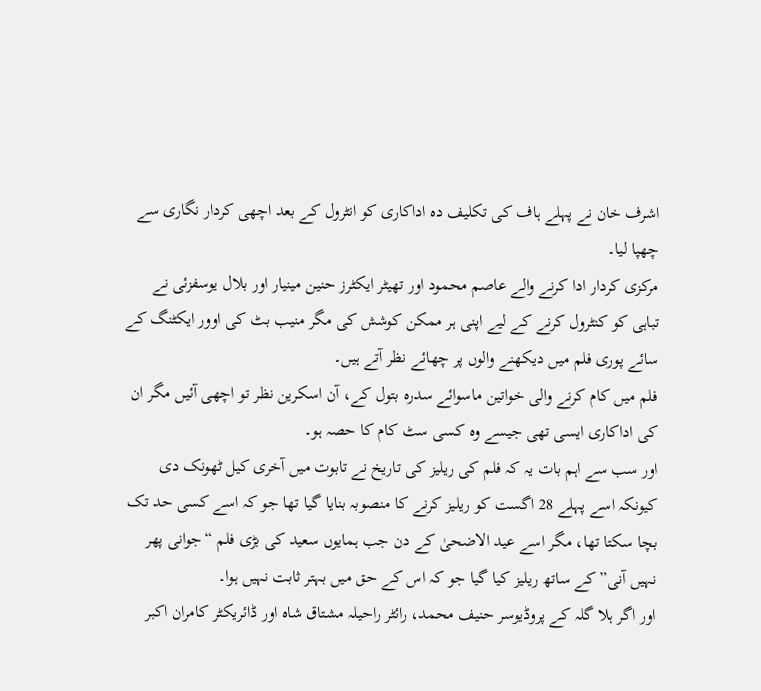اشرف خان نے پہلے ہاف کی تکلیف دہ اداکاری کو انٹرول کے بعد اچھی کردار نگاری سے چھپا لیا۔
مرکزی کردار ادا کرنے والے عاصم محمود اور تھیٹر ایکٹرز حنین مینیار اور بلال یوسفزئی نے تباہی کو کنٹرول کرنے کے لیے اپنی ہر ممکن کوشش کی مگر منیب بٹ کی اوور ایکٹنگ کے سائے پوری فلم میں دیکھنے والوں پر چھائے نظر آتے ہیں۔
فلم میں کام کرنے والی خواتین ماسوائے سدرہ بتول کے، آن اسکرین نظر تو اچھی آئیں مگر ان کی اداکاری ایسی تھی جیسے وہ کسی سٹ کام کا حصہ ہو۔
اور سب سے اہم بات یہ کہ فلم کی ریلیز کی تاریخ نے تابوت میں آخری کیل ٹھونک دی کیونکہ اسے پہلے 28 اگست کو ریلیز کرنے کا منصوبہ بنایا گیا تھا جو کہ اسے کسی حد تک بچا سکتا تھا، مگر اسے عید الاضحیٰ کے دن جب ہمایوں سعید کی بڑی فلم “جوانی پھر نہیں آنی” کے ساتھ ریلیز کیا گیا جو کہ اس کے حق میں بہتر ثابت نہیں ہوا۔
اور اگر ہلا گلہ کے پروڈیوسر حنیف محمد، رائٹر راحیلہ مشتاق شاہ اور ڈائریکٹر کامران اکبر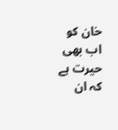خان کو اب بھی حیرت ہے کہ ان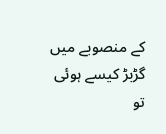کے منصوبے میں گڑبڑ کیسے ہوئی تو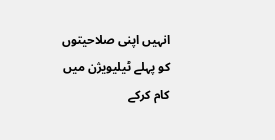انہیں اپنی صلاحیتوں کو پہلے ٹیلیویژن میں کام کرکے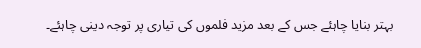بہتر بنایا چاہئے جس کے بعد مزید فلموں کی تیاری پر توجہ دینی چاہئے۔